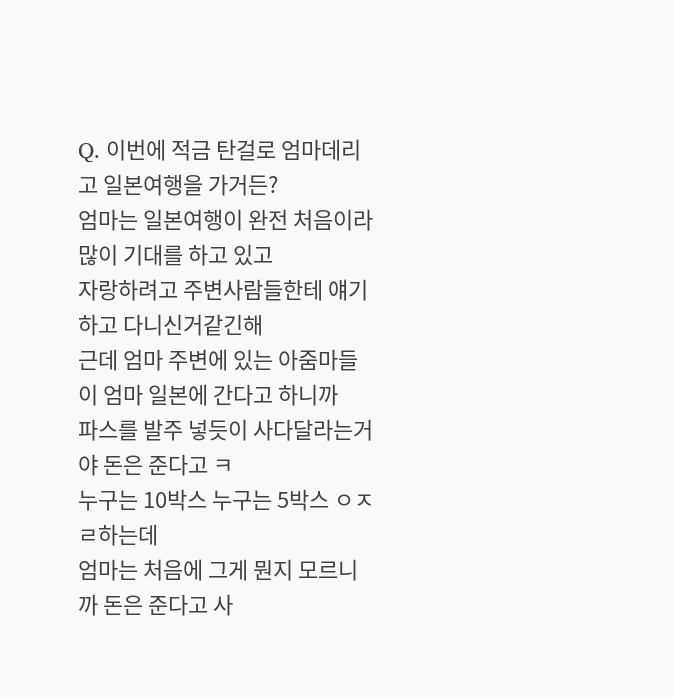Q. 이번에 적금 탄걸로 엄마데리고 일본여행을 가거든?
엄마는 일본여행이 완전 처음이라 많이 기대를 하고 있고
자랑하려고 주변사람들한테 얘기하고 다니신거같긴해
근데 엄마 주변에 있는 아줌마들이 엄마 일본에 간다고 하니까
파스를 발주 넣듯이 사다달라는거야 돈은 준다고 ㅋ
누구는 10박스 누구는 5박스 ㅇㅈㄹ하는데
엄마는 처음에 그게 뭔지 모르니까 돈은 준다고 사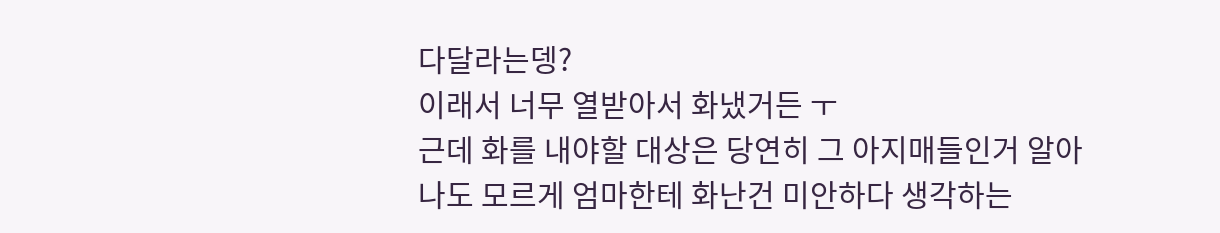다달라는뎅?
이래서 너무 열받아서 화냈거든 ㅜ
근데 화를 내야할 대상은 당연히 그 아지매들인거 알아
나도 모르게 엄마한테 화난건 미안하다 생각하는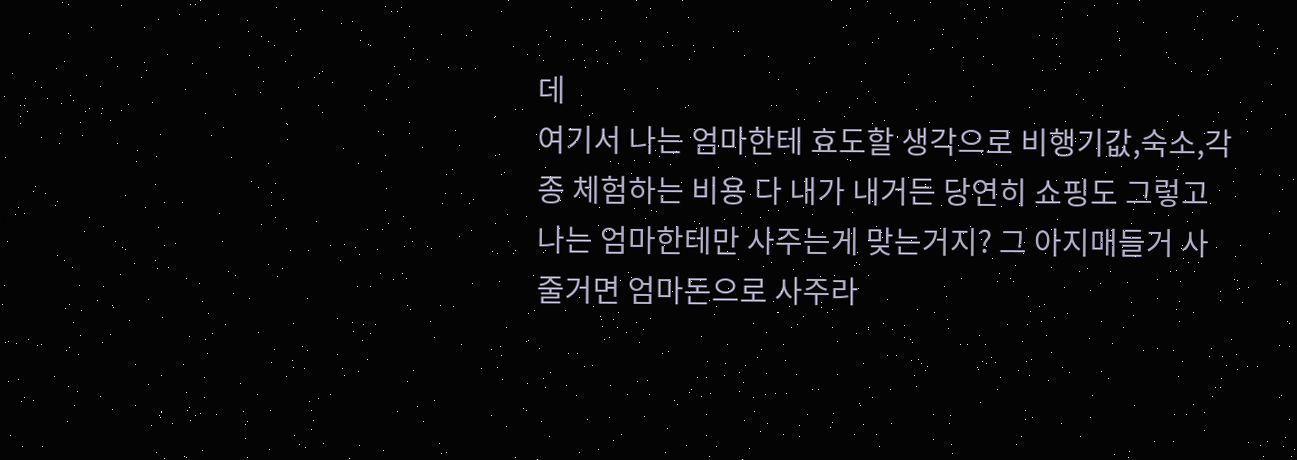데
여기서 나는 엄마한테 효도할 생각으로 비행기값,숙소,각종 체험하는 비용 다 내가 내거든 당연히 쇼핑도 그렇고
나는 엄마한테만 사주는게 맞는거지? 그 아지매들거 사줄거면 엄마돈으로 사주라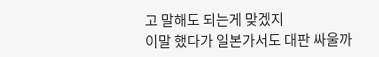고 말해도 되는게 맞겠지
이말 했다가 일본가서도 대판 싸울까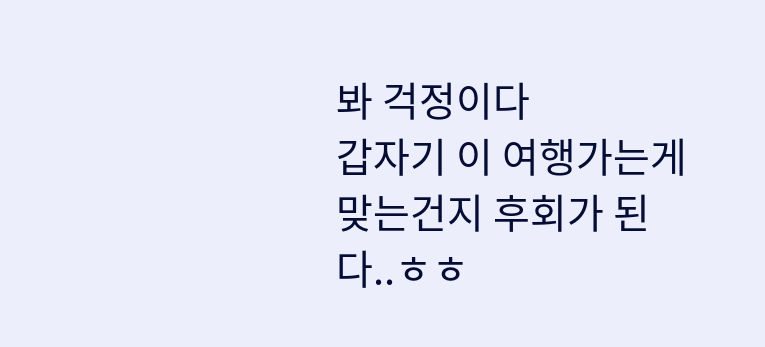봐 걱정이다
갑자기 이 여행가는게 맞는건지 후회가 된다..ㅎㅎ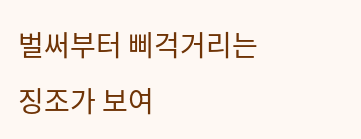벌써부터 삐걱거리는 징조가 보여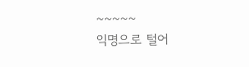~~~~~
익명으로 털어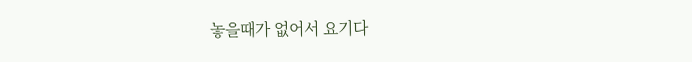놓을때가 없어서 요기다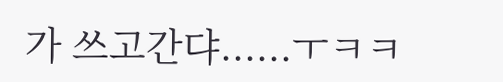가 쓰고간댜......ㅜㅋㅋ